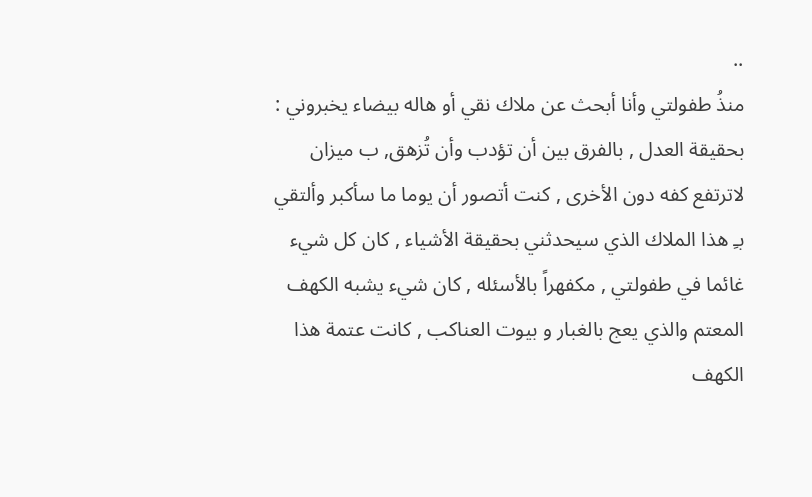..
منذُ طفولتي وأنا أبحث عن ملاك نقي أو هاله بيضاء يخبروني : بحقيقة العدل , بالفرق بين أن تؤدب وأن تُزهق, ب ميزان لاترتفع كفه دون الأخرى , كنت أتصور أن يوما ما سأكبر وألتقي بـِ هذا الملاك الذي سيحدثني بحقيقة الأشياء , كان كل شيء غائما في طفولتي , مكفهراً بالأسئله , كان شيء يشبه الكهف المعتم والذي يعج بالغبار و بيوت العناكب , كانت عتمة هذا الكهف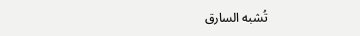تُشبه السارق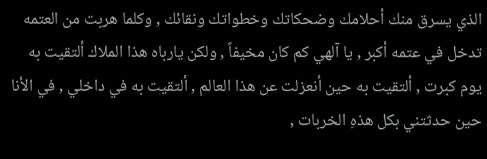الذي يسرق منك أحلامك وضحكاتك وخطواتك ونقائك , وكلما هربت من العتمه تدخل في عتمه أكبر , يا آلهي كم كان مخيفاً , ولكن يارباه هذا الملاك ألتقيت به يوم كبرت , ألتقيت به حين أنعزلت عن هذا العالم , ألتقيت به في داخلي , في الأنا حين حدثتني بكل هذهِ الخربات ,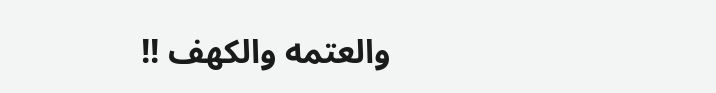والعتمه والكهف !!